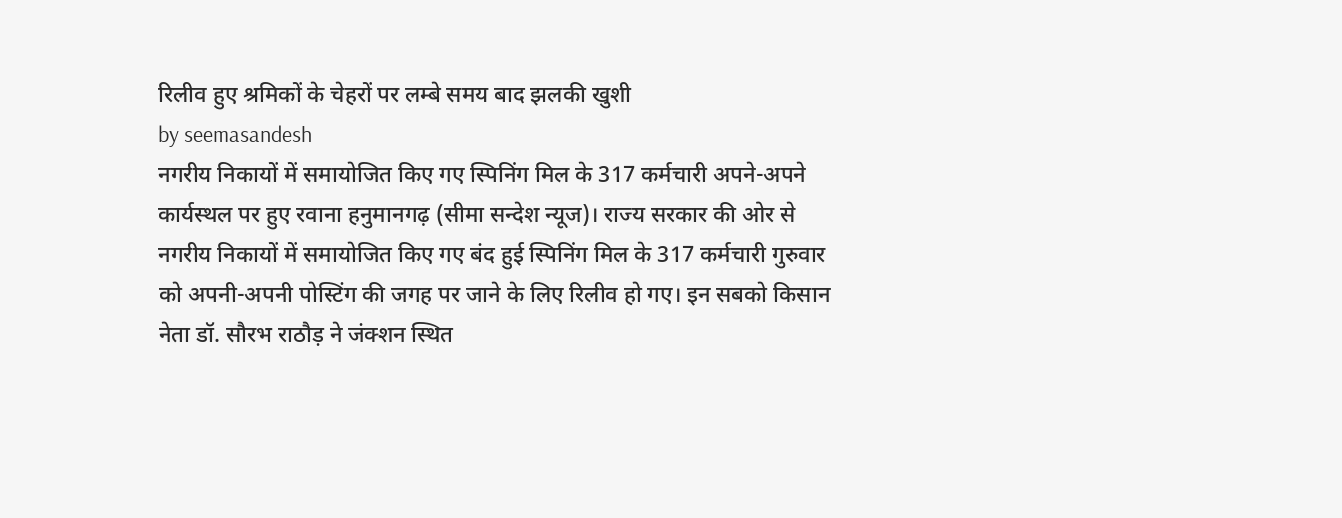रिलीव हुए श्रमिकों के चेहरों पर लम्बे समय बाद झलकी खुशी
by seemasandesh
नगरीय निकायों में समायोजित किए गए स्पिनिंग मिल के 317 कर्मचारी अपने-अपने कार्यस्थल पर हुए रवाना हनुमानगढ़ (सीमा सन्देश न्यूज)। राज्य सरकार की ओर से नगरीय निकायों में समायोजित किए गए बंद हुई स्पिनिंग मिल के 317 कर्मचारी गुरुवार को अपनी-अपनी पोस्टिंग की जगह पर जाने के लिए रिलीव हो गए। इन सबको किसान नेता डॉ. सौरभ राठौड़ ने जंक्शन स्थित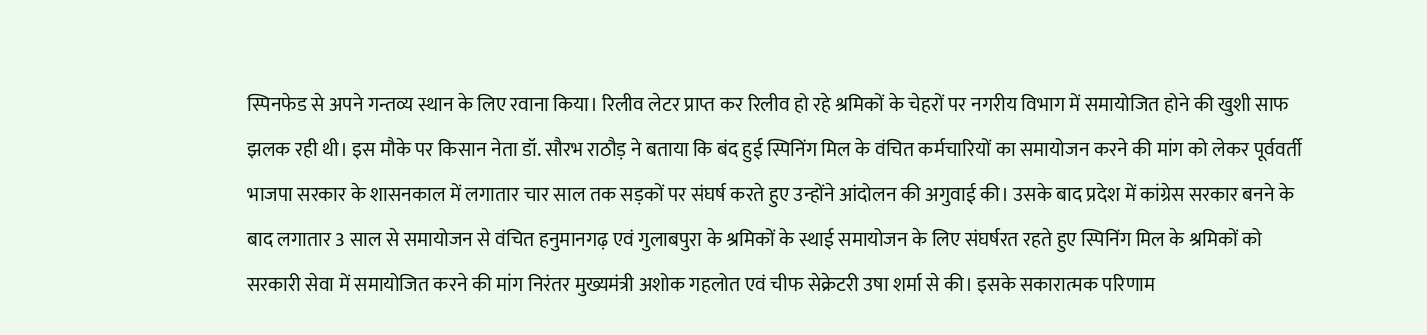स्पिनफेड से अपने गन्तव्य स्थान के लिए रवाना किया। रिलीव लेटर प्राप्त कर रिलीव हो रहे श्रमिकों के चेहरों पर नगरीय विभाग में समायोजित होने की खुशी साफ झलक रही थी। इस मौके पर किसान नेता डॉ. सौरभ राठौड़ ने बताया कि बंद हुई स्पिनिंग मिल के वंचित कर्मचारियों का समायोजन करने की मांग को लेकर पूर्ववर्ती भाजपा सरकार के शासनकाल में लगातार चार साल तक सड़कों पर संघर्ष करते हुए उन्होंने आंदोलन की अगुवाई की। उसके बाद प्रदेश में कांग्रेस सरकार बनने के बाद लगातार 3 साल से समायोजन से वंचित हनुमानगढ़ एवं गुलाबपुरा के श्रमिकों के स्थाई समायोजन के लिए संघर्षरत रहते हुए स्पिनिंग मिल के श्रमिकों को सरकारी सेवा में समायोजित करने की मांग निरंतर मुख्यमंत्री अशोक गहलोत एवं चीफ सेक्रेटरी उषा शर्मा से की। इसके सकारात्मक परिणाम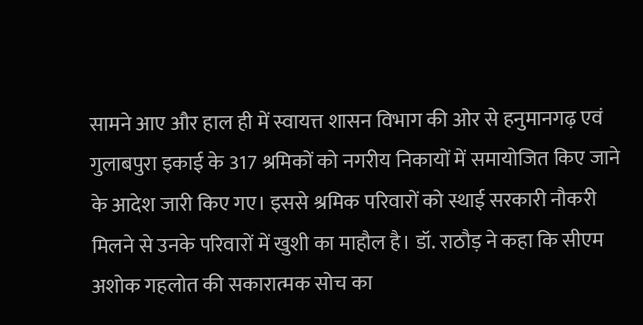सामने आए और हाल ही में स्वायत्त शासन विभाग की ओर से हनुमानगढ़ एवं गुलाबपुरा इकाई के 317 श्रमिकों को नगरीय निकायों में समायोजित किए जाने के आदेश जारी किए गए। इससे श्रमिक परिवारों को स्थाई सरकारी नौकरी मिलने से उनके परिवारों में खुशी का माहौल है। डॉ. राठौड़ ने कहा कि सीएम अशोक गहलोत की सकारात्मक सोच का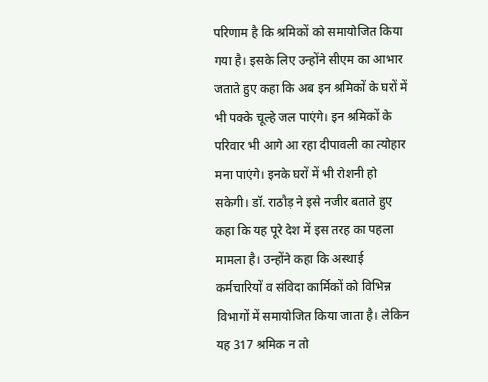परिणाम है कि श्रमिकों को समायोजित किया गया है। इसके लिए उन्होंने सीएम का आभार जताते हुए कहा कि अब इन श्रमिकों के घरों में भी पक्के चूल्हे जल पाएंगे। इन श्रमिकों के परिवार भी आगे आ रहा दीपावली का त्योहार मना पाएंगे। इनके घरों में भी रोशनी हो सकेगी। डॉ. राठौड़ ने इसे नजीर बताते हुए कहा कि यह पूरे देश में इस तरह का पहला मामला है। उन्होंने कहा कि अस्थाई कर्मचारियों व संविदा कार्मिकों को विभिन्न विभागों में समायोजित किया जाता है। लेकिन यह 317 श्रमिक न तो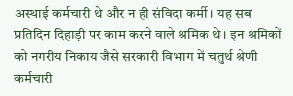अस्थाई कर्मचारी थे और न ही संविदा कर्मी। यह सब प्रतिदिन दिहाड़ी पर काम करने वाले श्रमिक थे। इन श्रमिकों को नगरीय निकाय जैसे सरकारी विभाग में चतुर्थ श्रेणी कर्मचारी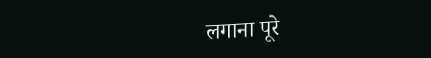लगाना पूरे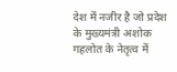देश में नजीर है जो प्रदेश के मुख्यमंत्री अशोक गहलोत के नेतृत्व में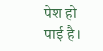पेश हो पाई है।